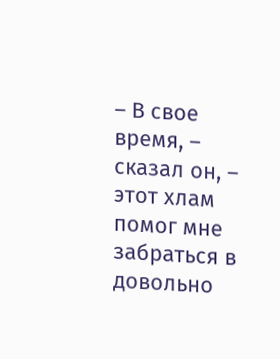– В свое время, – сказал он, – этот хлам помог мне забраться в довольно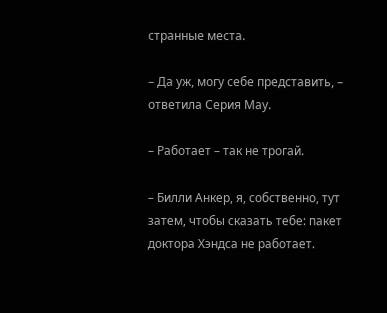странные места.

– Да уж, могу себе представить, – ответила Серия Мау.

– Работает – так не трогай.

– Билли Анкер, я, собственно, тут затем, чтобы сказать тебе: пакет доктора Хэндса не работает.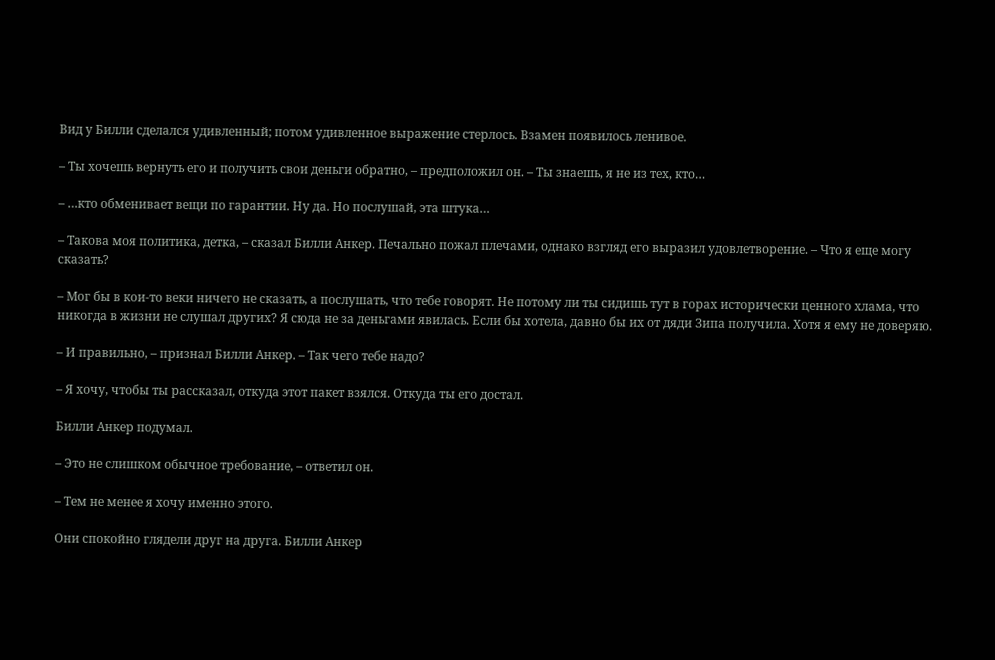Вид у Билли сделался удивленный; потом удивленное выражение стерлось. Взамен появилось ленивое.

– Ты хочешь вернуть его и получить свои деньги обратно, – предположил он. – Ты знаешь, я не из тех, кто…

– …кто обменивает вещи по гарантии. Ну да. Но послушай, эта штука…

– Такова моя политика, детка, – сказал Билли Анкер. Печально пожал плечами, однако взгляд его выразил удовлетворение. – Что я еще могу сказать?

– Мог бы в кои-то веки ничего не сказать, а послушать, что тебе говорят. Не потому ли ты сидишь тут в горах исторически ценного хлама, что никогда в жизни не слушал других? Я сюда не за деньгами явилась. Если бы хотела, давно бы их от дяди Зипа получила. Хотя я ему не доверяю.

– И правильно, – признал Билли Анкер. – Так чего тебе надо?

– Я хочу, чтобы ты рассказал, откуда этот пакет взялся. Откуда ты его достал.

Билли Анкер подумал.

– Это не слишком обычное требование, – ответил он.

– Тем не менее я хочу именно этого.

Они спокойно глядели друг на друга. Билли Анкер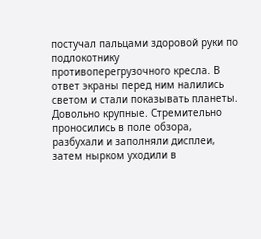постучал пальцами здоровой руки по подлокотнику противоперегрузочного кресла. В ответ экраны перед ним налились светом и стали показывать планеты. Довольно крупные. Стремительно проносились в поле обзора, разбухали и заполняли дисплеи, затем нырком уходили в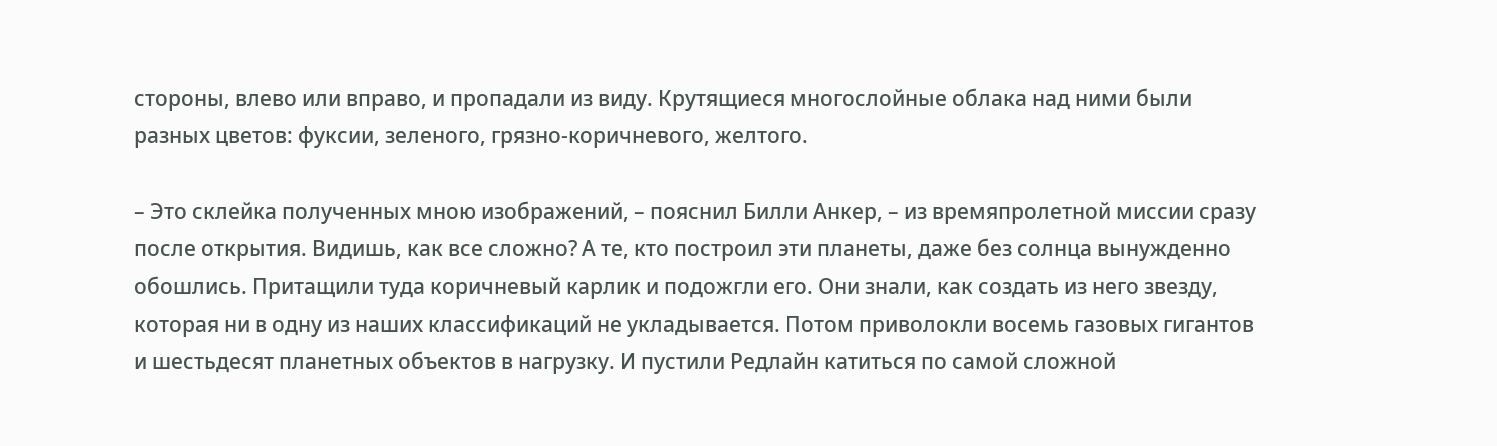стороны, влево или вправо, и пропадали из виду. Крутящиеся многослойные облака над ними были разных цветов: фуксии, зеленого, грязно-коричневого, желтого.

– Это склейка полученных мною изображений, – пояснил Билли Анкер, – из времяпролетной миссии сразу после открытия. Видишь, как все сложно? А те, кто построил эти планеты, даже без солнца вынужденно обошлись. Притащили туда коричневый карлик и подожгли его. Они знали, как создать из него звезду, которая ни в одну из наших классификаций не укладывается. Потом приволокли восемь газовых гигантов и шестьдесят планетных объектов в нагрузку. И пустили Редлайн катиться по самой сложной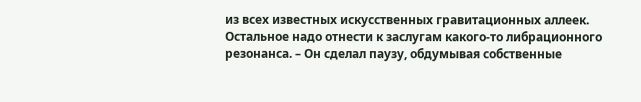из всех известных искусственных гравитационных аллеек. Остальное надо отнести к заслугам какого-то либрационного резонанса. – Он сделал паузу, обдумывая собственные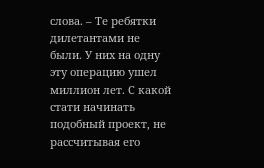слова. – Те ребятки дилетантами не были. У них на одну эту операцию ушел миллион лет. С какой стати начинать подобный проект, не рассчитывая его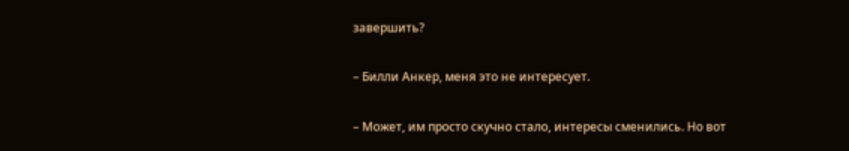завершить?

– Билли Анкер, меня это не интересует.

– Может, им просто скучно стало, интересы сменились. Но вот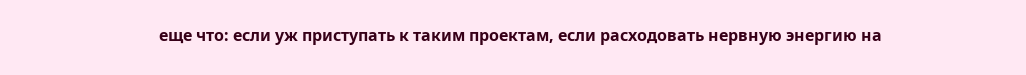еще что: если уж приступать к таким проектам, если расходовать нервную энергию на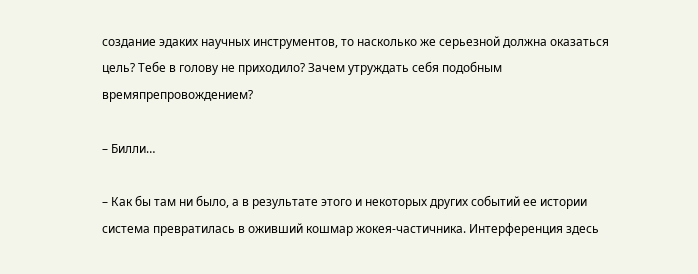создание эдаких научных инструментов, то насколько же серьезной должна оказаться цель? Тебе в голову не приходило? Зачем утруждать себя подобным времяпрепровождением?

– Билли…

– Как бы там ни было, а в результате этого и некоторых других событий ее истории система превратилась в оживший кошмар жокея-частичника. Интерференция здесь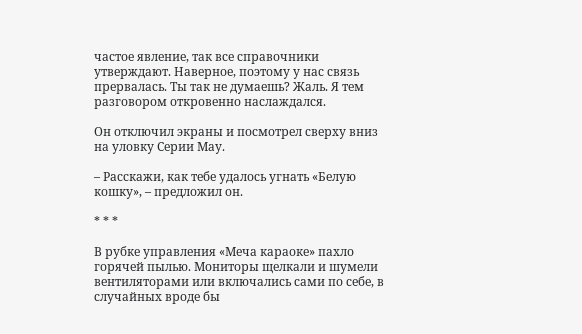частое явление, так все справочники утверждают. Наверное, поэтому у нас связь прервалась. Ты так не думаешь? Жаль. Я тем разговором откровенно наслаждался.

Он отключил экраны и посмотрел сверху вниз на уловку Серии Мау.

– Расскажи, как тебе удалось угнать «Белую кошку», – предложил он.

* * *

В рубке управления «Меча караоке» пахло горячей пылью. Мониторы щелкали и шумели вентиляторами или включались сами по себе, в случайных вроде бы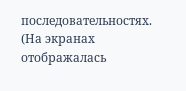последовательностях. (На экранах отображалась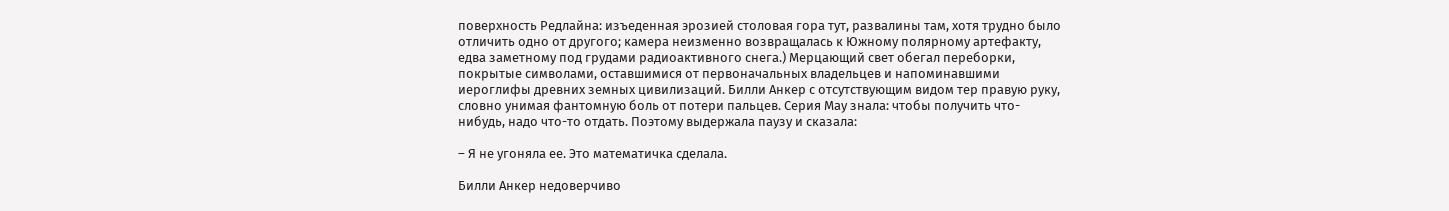поверхность Редлайна: изъеденная эрозией столовая гора тут, развалины там, хотя трудно было отличить одно от другого; камера неизменно возвращалась к Южному полярному артефакту, едва заметному под грудами радиоактивного снега.) Мерцающий свет обегал переборки, покрытые символами, оставшимися от первоначальных владельцев и напоминавшими иероглифы древних земных цивилизаций. Билли Анкер с отсутствующим видом тер правую руку, словно унимая фантомную боль от потери пальцев. Серия Мау знала: чтобы получить что-нибудь, надо что-то отдать. Поэтому выдержала паузу и сказала:

– Я не угоняла ее. Это математичка сделала.

Билли Анкер недоверчиво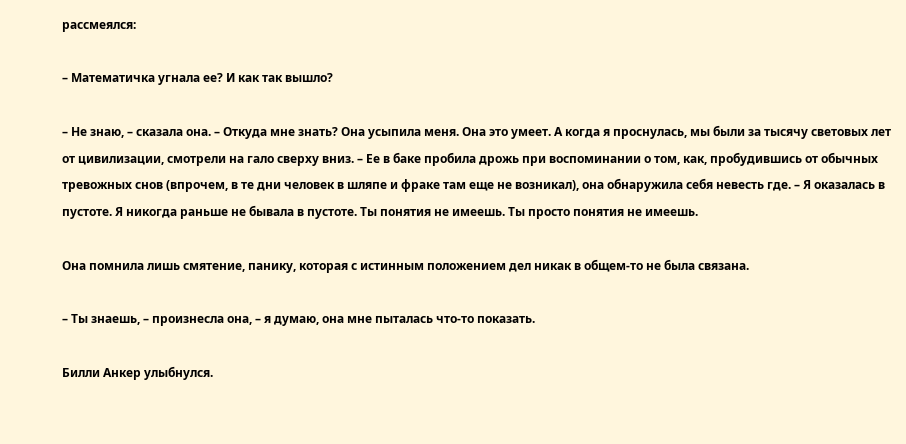рассмеялся:

– Математичка угнала ее? И как так вышло?

– Не знаю, – сказала она. – Откуда мне знать? Она усыпила меня. Она это умеет. А когда я проснулась, мы были за тысячу световых лет от цивилизации, смотрели на гало сверху вниз. – Ее в баке пробила дрожь при воспоминании о том, как, пробудившись от обычных тревожных снов (впрочем, в те дни человек в шляпе и фраке там еще не возникал), она обнаружила себя невесть где. – Я оказалась в пустоте. Я никогда раньше не бывала в пустоте. Ты понятия не имеешь. Ты просто понятия не имеешь.

Она помнила лишь смятение, панику, которая с истинным положением дел никак в общем-то не была связана.

– Ты знаешь, – произнесла она, – я думаю, она мне пыталась что-то показать.

Билли Анкер улыбнулся.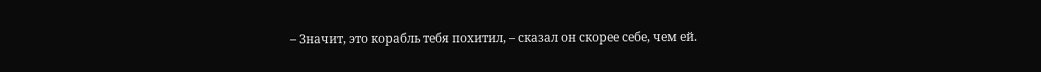– Значит, это корабль тебя похитил, – сказал он скорее себе, чем ей.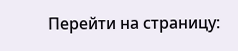Перейти на страницу: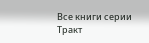Все книги серии Тракт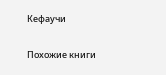Кефаучи

Похожие книги